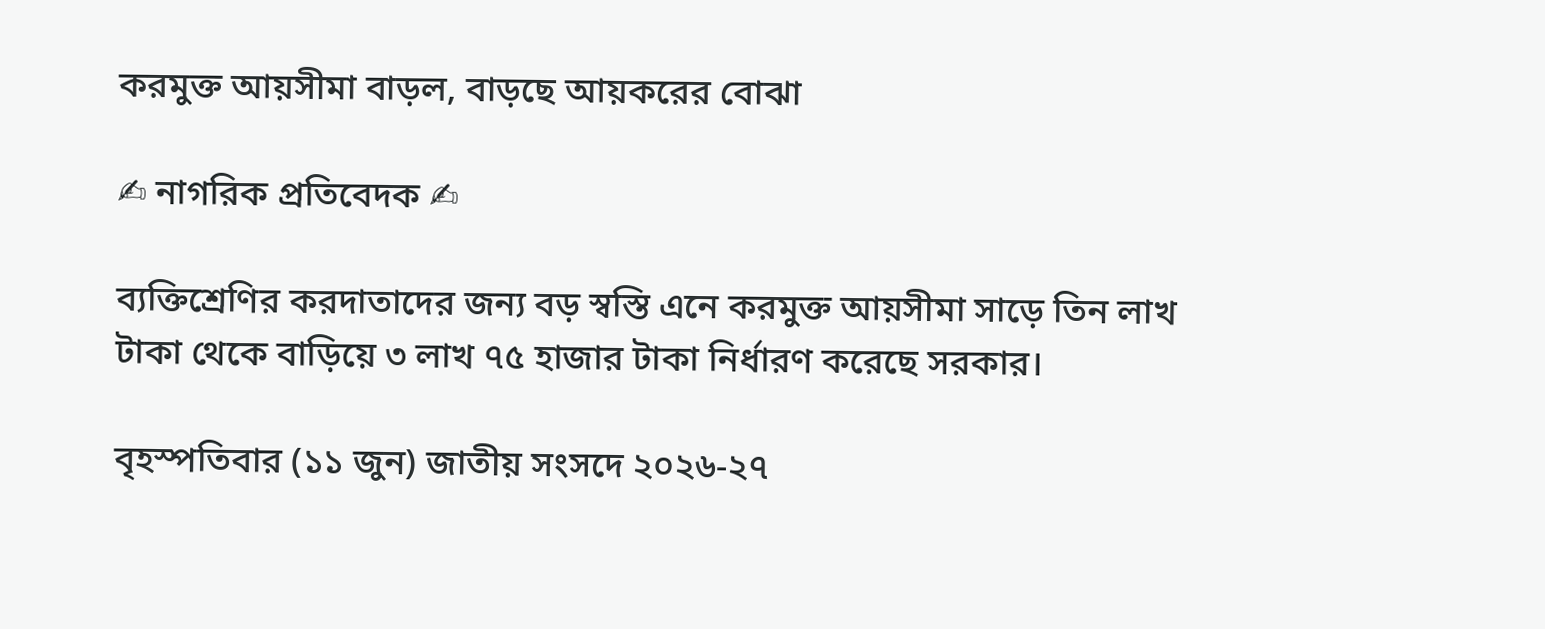করমুক্ত আয়সীমা বাড়ল, বাড়ছে আয়করের বোঝা

✍ নাগরিক প্রতিবেদক ✍

ব্যক্তিশ্রেণির করদাতাদের জন্য বড় স্বস্তি এনে করমুক্ত আয়সীমা সাড়ে তিন লাখ টাকা থেকে বাড়িয়ে ৩ লাখ ৭৫ হাজার টাকা নির্ধারণ করেছে সরকার।

বৃহস্পতিবার (১১ জুন) জাতীয় সংসদে ২০২৬-২৭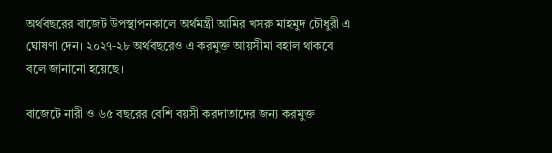অর্থবছরের বাজেট উপস্থাপনকালে অর্থমন্ত্রী আমির খসরু মাহমুদ চৌধুরী এ ঘোষণা দেন। ২০২৭-২৮ অর্থবছরেও এ করমুক্ত আয়সীমা বহাল থাকবে বলে জানানো হয়েছে।

বাজেটে নারী ও ৬৫ বছরের বেশি বয়সী করদাতাদের জন্য করমুক্ত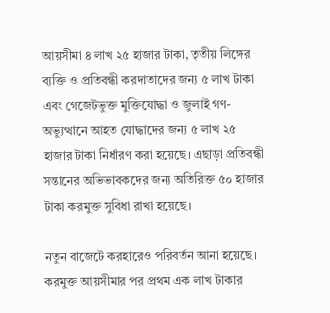আয়সীমা ৪ লাখ ২৫ হাজার টাকা, তৃতীয় লিঙ্গের ব্যক্তি ও প্রতিবন্ধী করদাতাদের জন্য ৫ লাখ টাকা এবং গেজেটভুক্ত মুক্তিযোদ্ধা ও জুলাই গণ-অভ্যুত্থানে আহত যোদ্ধাদের জন্য ৫ লাখ ২৫ হাজার টাকা নির্ধারণ করা হয়েছে। এছাড়া প্রতিবন্ধী সন্তানের অভিভাবকদের জন্য অতিরিক্ত ৫০ হাজার টাকা করমুক্ত সুবিধা রাখা হয়েছে।

নতুন বাজেটে করহারেও পরিবর্তন আনা হয়েছে। করমুক্ত আয়সীমার পর প্রথম এক লাখ টাকার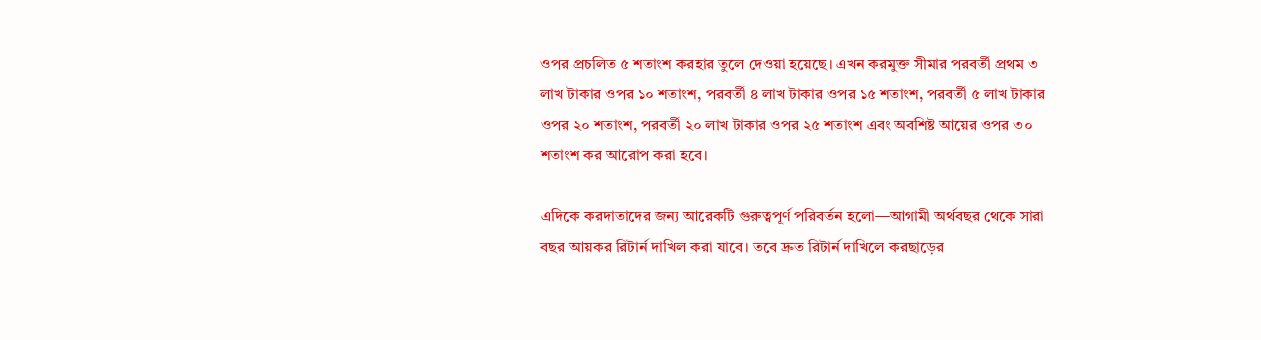ওপর প্রচলিত ৫ শতাংশ করহার তুলে দেওয়া হয়েছে। এখন করমুক্ত সীমার পরবর্তী প্রথম ৩ লাখ টাকার ওপর ১০ শতাংশ, পরবর্তী ৪ লাখ টাকার ওপর ১৫ শতাংশ, পরবর্তী ৫ লাখ টাকার ওপর ২০ শতাংশ, পরবর্তী ২০ লাখ টাকার ওপর ২৫ শতাংশ এবং অবশিষ্ট আয়ের ওপর ৩০ শতাংশ কর আরোপ করা হবে।

এদিকে করদাতাদের জন্য আরেকটি গুরুত্বপূর্ণ পরিবর্তন হলো—আগামী অর্থবছর থেকে সারা বছর আয়কর রিটার্ন দাখিল করা যাবে। তবে দ্রুত রিটার্ন দাখিলে করছাড়ের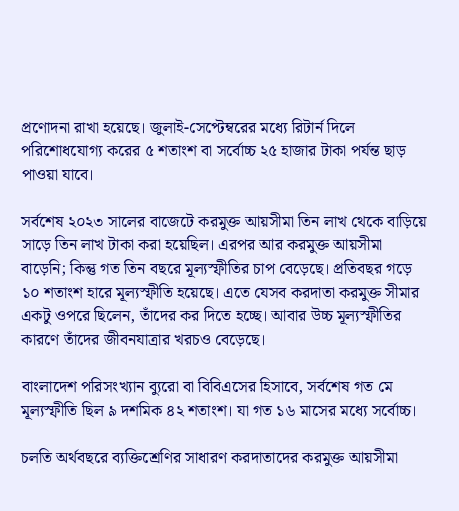প্রণোদনা রাখা হয়েছে। জুলাই-সেপ্টেম্বরের মধ্যে রিটার্ন দিলে পরিশোধযোগ্য করের ৫ শতাংশ বা সর্বোচ্চ ২৫ হাজার টাকা পর্যন্ত ছাড় পাওয়া যাবে।

সর্বশেষ ২০২৩ সালের বাজেটে করমুক্ত আয়সীমা তিন লাখ থেকে বাড়িয়ে সাড়ে তিন লাখ টাকা করা হয়েছিল। এরপর আর করমুক্ত আয়সীমা বাড়েনি; কিন্তু গত তিন বছরে মূল্যস্ফীতির চাপ বেড়েছে। প্রতিবছর গড়ে ১০ শতাংশ হারে মূল্যস্ফীতি হয়েছে। এতে যেসব করদাতা করমুক্ত সীমার একটু ওপরে ছিলেন, তাঁদের কর দিতে হচ্ছে। আবার উচ্চ মূল্যস্ফীতির কারণে তাঁদের জীবনযাত্রার খরচও বেড়েছে।

বাংলাদেশ পরিসংখ্যান ব্যুরো বা বিবিএসের হিসাবে, সর্বশেষ গত মে মূল্যস্ফীতি ছিল ৯ দশমিক ৪২ শতাংশ। যা গত ১৬ মাসের মধ্যে সর্বোচ্চ।

চলতি অর্থবছরে ব্যক্তিশ্রেণির সাধারণ করদাতাদের করমুক্ত আয়সীমা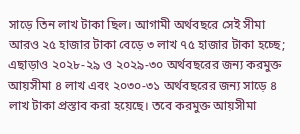সাড়ে তিন লাখ টাকা ছিল। আগামী অর্থবছরে সেই সীমা আরও ২৫ হাজার টাকা বেড়ে ৩ লাখ ৭৫ হাজার টাকা হচ্ছে; এছাড়াও ২০২৮-২৯ ও ২০২৯-৩০ অর্থবছরের জন্য করমুক্ত আয়সীমা ৪ লাখ এবং ২০৩০-৩১ অর্থবছরের জন্য সাড়ে ৪ লাখ টাকা প্রস্তাব করা হয়েছে। তবে করমুক্ত আয়সীমা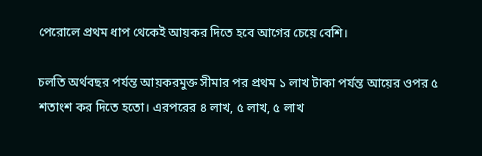পেরোলে প্রথম ধাপ থেকেই আয়কর দিতে হবে আগের চেয়ে বেশি।

চলতি অর্থবছর পর্যন্ত আয়করমুক্ত সীমার পর প্রথম ১ লাখ টাকা পর্যন্ত আয়ের ওপর ৫ শতাংশ কর দিতে হতো। এরপরের ৪ লাখ, ৫ লাখ, ৫ লাখ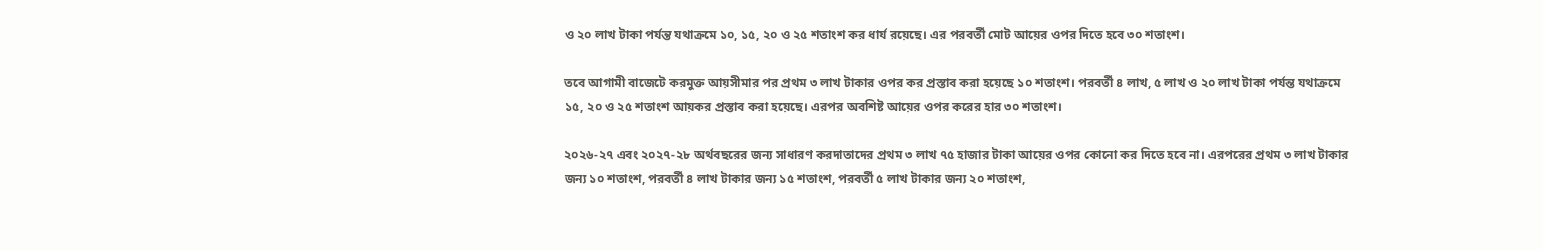ও ২০ লাখ টাকা পর্যন্ত যথাক্রমে ১০, ১৫, ২০ ও ২৫ শতাংশ কর ধার্য রয়েছে। এর পরবর্তী মোট আয়ের ওপর দিতে হবে ৩০ শতাংশ।

তবে আগামী বাজেটে করমুক্ত আয়সীমার পর প্রথম ৩ লাখ টাকার ওপর কর প্রস্তাব করা হয়েছে ১০ শতাংশ। পরবর্তী ৪ লাখ, ৫ লাখ ও ২০ লাখ টাকা পর্যন্ত যথাক্রমে ১৫, ২০ ও ২৫ শতাংশ আয়কর প্রস্তাব করা হয়েছে। এরপর অবশিষ্ট আয়ের ওপর করের হার ৩০ শতাংশ।

২০২৬-২৭ এবং ২০২৭-২৮ অর্থবছরের জন্য সাধারণ করদাতাদের প্রথম ৩ লাখ ৭৫ হাজার টাকা আয়ের ওপর কোনো কর দিতে হবে না। এরপরের প্রথম ৩ লাখ টাকার জন্য ১০ শতাংশ, পরবর্তী ৪ লাখ টাকার জন্য ১৫ শতাংশ, পরবর্তী ৫ লাখ টাকার জন্য ২০ শতাংশ,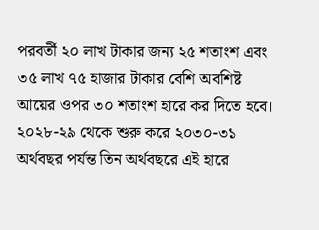পরবর্তী ২০ লাখ টাকার জন্য ২৫ শতাংশ এবং ৩৫ লাখ ৭৫ হাজার টাকার বেশি অবশিষ্ট আয়ের ওপর ৩০ শতাংশ হারে কর দিতে হবে। ২০২৮-২৯ থেকে শুরু করে ২০৩০-৩১ অর্থবছর পর্যন্ত তিন অর্থবছরে এই হারে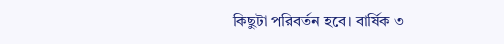কিছুটা পরিবর্তন হবে। বার্ষিক ৩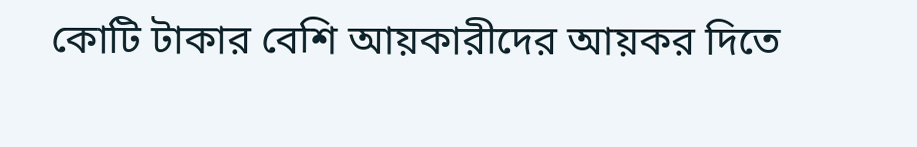কোটি টাকার বেশি আয়কারীদের আয়কর দিতে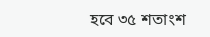হবে ৩৫ শতাংশ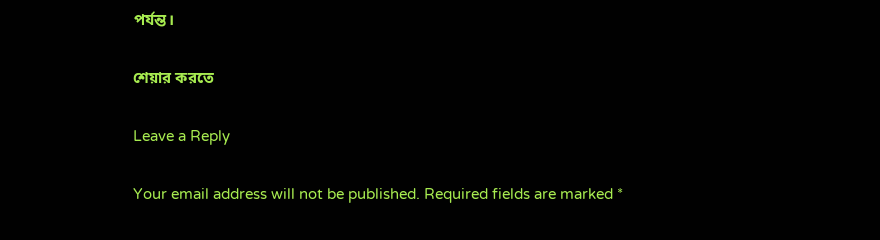পর্যন্ত।

শেয়ার করতে

Leave a Reply

Your email address will not be published. Required fields are marked *